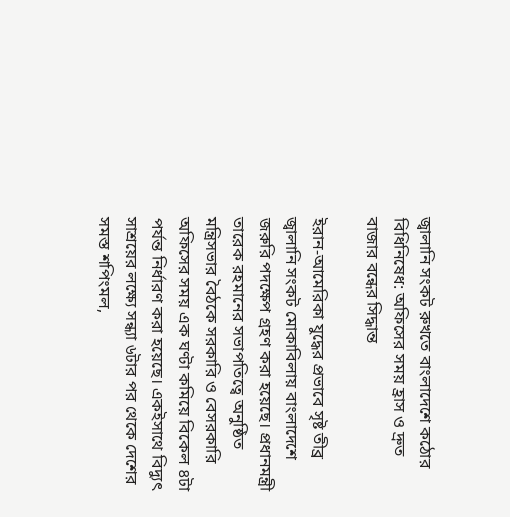জ্বালানি সংকট রুখতে বাংলাদেশে কঠোর বিধিনিষেধ: অফিসের সময় হ্রাস ও দ্রুত বাজার বন্ধের সিদ্ধান্ত

ইরান-আমেরিকা যুদ্ধের প্রভাবে সৃষ্ট তীব্র জ্বালানি সংকট মোকাবিলায় বাংলাদেশে জরুরি পদক্ষেপ গ্রহণ করা হয়েছে। প্রধানমন্ত্রী তারেক রহমানের সভাপতিত্বে অনুষ্ঠিত মন্ত্রিসভার বৈঠকে সরকারি ও বেসরকারি অফিসের সময় এক ঘণ্টা কমিয়ে বিকেল ৪টা পর্যন্ত নির্ধারণ করা হয়েছে। একইসাথে বিদ্যুৎ সাশ্রয়ের লক্ষ্যে সন্ধ্যা ৬টার পর থেকে দেশের সমস্ত শপিংমল,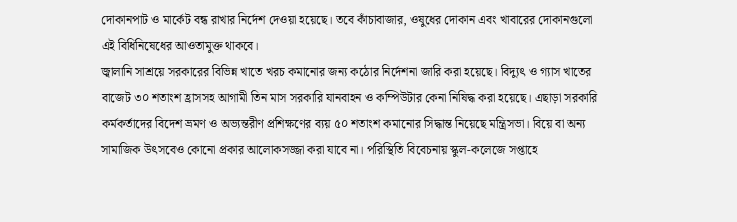দোকানপাট ও মার্কেট বন্ধ রাখার নির্দেশ দেওয়া হয়েছে। তবে কাঁচাবাজার, ওষুধের দোকান এবং খাবারের দোকানগুলো এই বিধিনিষেধের আওতামুক্ত থাকবে।
জ্বালানি সাশ্রয়ে সরকারের বিভিন্ন খাতে খরচ কমানোর জন্য কঠোর নির্দেশনা জারি করা হয়েছে। বিদ্যুৎ ও গ্যাস খাতের বাজেট ৩০ শতাংশ হ্রাসসহ আগামী তিন মাস সরকারি যানবাহন ও কম্পিউটার কেনা নিষিদ্ধ করা হয়েছে। এছাড়া সরকারি কর্মকর্তাদের বিদেশ ভ্রমণ ও অভ্যন্তরীণ প্রশিক্ষণের ব্যয় ৫০ শতাংশ কমানোর সিদ্ধান্ত নিয়েছে মন্ত্রিসভা। বিয়ে বা অন্য সামাজিক উৎসবেও কোনো প্রকার আলোকসজ্জা করা যাবে না। পরিস্থিতি বিবেচনায় স্কুল-কলেজে সপ্তাহে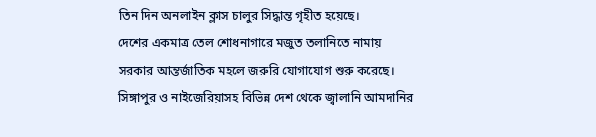তিন দিন অনলাইন ক্লাস চালুর সিদ্ধান্ত গৃহীত হয়েছে।
দেশের একমাত্র তেল শোধনাগারে মজুত তলানিতে নামায় সরকার আন্তর্জাতিক মহলে জরুরি যোগাযোগ শুরু করেছে। সিঙ্গাপুর ও নাইজেরিয়াসহ বিভিন্ন দেশ থেকে জ্বালানি আমদানির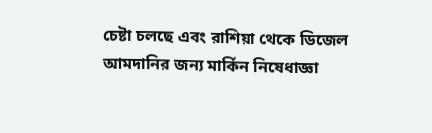চেষ্টা চলছে এবং রাশিয়া থেকে ডিজেল আমদানির জন্য মার্কিন নিষেধাজ্ঞা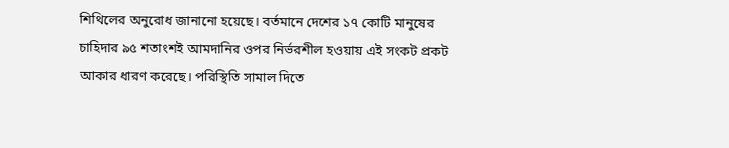শিথিলের অনুরোধ জানানো হয়েছে। বর্তমানে দেশের ১৭ কোটি মানুষের চাহিদার ৯৫ শতাংশই আমদানির ওপর নির্ভরশীল হওয়ায় এই সংকট প্রকট আকার ধারণ করেছে। পরিস্থিতি সামাল দিতে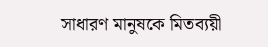সাধারণ মানুষকে মিতব্যয়ী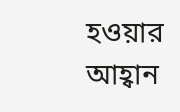হওয়ার আহ্বান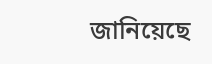জানিয়েছে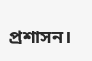প্রশাসন।